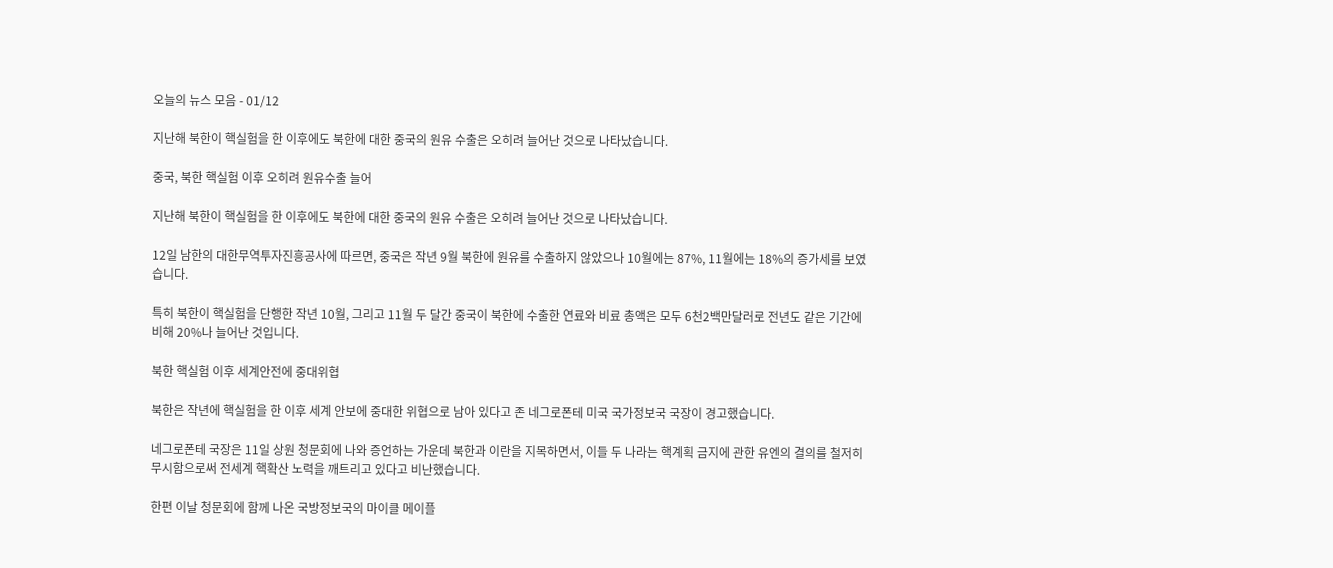오늘의 뉴스 모음 - 01/12

지난해 북한이 핵실험을 한 이후에도 북한에 대한 중국의 원유 수출은 오히려 늘어난 것으로 나타났습니다.

중국, 북한 핵실험 이후 오히려 원유수출 늘어

지난해 북한이 핵실험을 한 이후에도 북한에 대한 중국의 원유 수출은 오히려 늘어난 것으로 나타났습니다.

12일 남한의 대한무역투자진흥공사에 따르면, 중국은 작년 9월 북한에 원유를 수출하지 않았으나 10월에는 87%, 11월에는 18%의 증가세를 보였습니다.

특히 북한이 핵실험을 단행한 작년 10월, 그리고 11월 두 달간 중국이 북한에 수출한 연료와 비료 총액은 모두 6천2백만달러로 전년도 같은 기간에 비해 20%나 늘어난 것입니다.

북한 핵실험 이후 세계안전에 중대위협

북한은 작년에 핵실험을 한 이후 세계 안보에 중대한 위협으로 남아 있다고 존 네그로폰테 미국 국가정보국 국장이 경고했습니다.

네그로폰테 국장은 11일 상원 청문회에 나와 증언하는 가운데 북한과 이란을 지목하면서, 이들 두 나라는 핵계획 금지에 관한 유엔의 결의를 철저히 무시함으로써 전세계 핵확산 노력을 깨트리고 있다고 비난했습니다.

한편 이날 청문회에 함께 나온 국방정보국의 마이클 메이플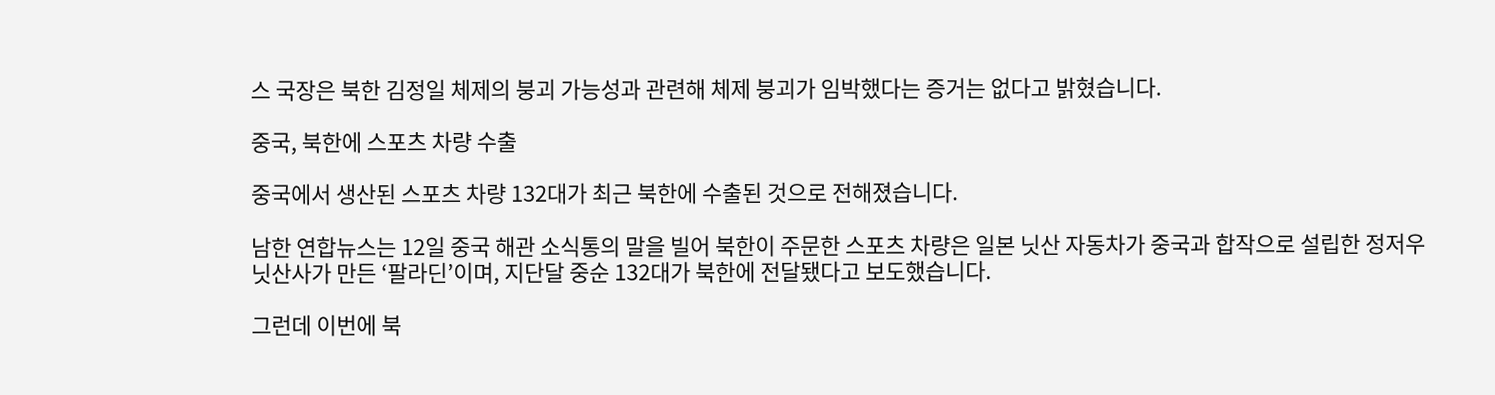스 국장은 북한 김정일 체제의 붕괴 가능성과 관련해 체제 붕괴가 임박했다는 증거는 없다고 밝혔습니다.

중국, 북한에 스포츠 차량 수출

중국에서 생산된 스포츠 차량 132대가 최근 북한에 수출된 것으로 전해졌습니다.

남한 연합뉴스는 12일 중국 해관 소식통의 말을 빌어 북한이 주문한 스포츠 차량은 일본 닛산 자동차가 중국과 합작으로 설립한 정저우 닛산사가 만든 ‘팔라딘’이며, 지단달 중순 132대가 북한에 전달됐다고 보도했습니다.

그런데 이번에 북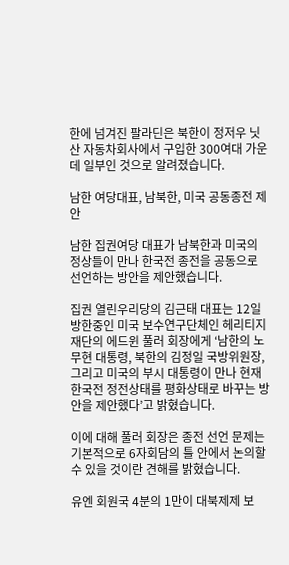한에 넘겨진 팔라딘은 북한이 정저우 닛산 자동차회사에서 구입한 300여대 가운데 일부인 것으로 알려졌습니다.

남한 여당대표, 남북한, 미국 공동종전 제안

남한 집권여당 대표가 남북한과 미국의 정상들이 만나 한국전 종전을 공동으로 선언하는 방안을 제안했습니다.

집권 열린우리당의 김근태 대표는 12일 방한중인 미국 보수연구단체인 헤리티지 재단의 에드윈 풀러 회장에게 ‘남한의 노무현 대통령, 북한의 김정일 국방위원장, 그리고 미국의 부시 대통령이 만나 현재 한국전 정전상태를 평화상태로 바꾸는 방안을 제안했다’고 밝혔습니다.

이에 대해 풀러 회장은 종전 선언 문제는 기본적으로 6자회담의 틀 안에서 논의할 수 있을 것이란 견해를 밝혔습니다.

유엔 회원국 4분의 1만이 대북제제 보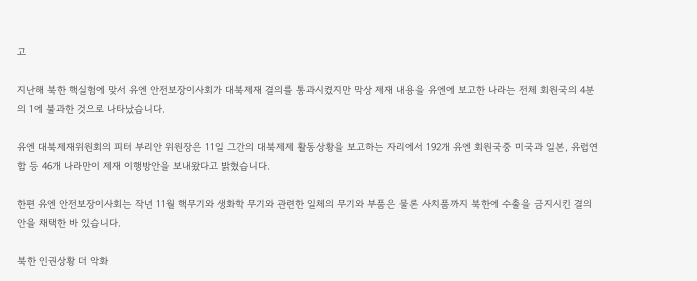고

지난해 북한 핵실험에 맞서 유엔 안전보장이사회가 대북제재 결의를 통과시켰지만 막상 제재 내용을 유엔에 보고한 나라는 전체 회원국의 4분의 1에 불과한 것으로 나타났습니다.

유엔 대북제재위원회의 피터 부리안 위원장은 11일 그간의 대북제제 활동상황을 보고하는 자리에서 192개 유엔 회원국중 미국과 일본, 유럽연합 등 46개 나라만이 제재 이행방안을 보내왔다고 밝혔습니다.

한편 유엔 안전보장이사회는 작년 11월 핵무기와 생화학 무기와 관련한 일체의 무기와 부품은 물론 사치품까지 북한에 수출을 금지시킨 결의안을 채택한 바 있습니다.

북한 인권상황 더 악화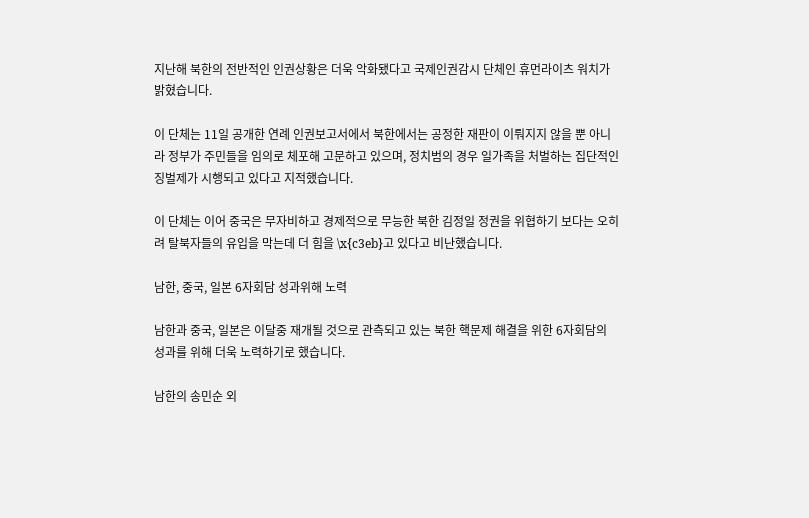지난해 북한의 전반적인 인권상황은 더욱 악화됐다고 국제인권감시 단체인 휴먼라이츠 워치가 밝혔습니다.

이 단체는 11일 공개한 연례 인권보고서에서 북한에서는 공정한 재판이 이뤄지지 않을 뿐 아니라 정부가 주민들을 임의로 체포해 고문하고 있으며, 정치범의 경우 일가족을 처벌하는 집단적인 징벌제가 시행되고 있다고 지적했습니다.

이 단체는 이어 중국은 무자비하고 경제적으로 무능한 북한 김정일 정권을 위협하기 보다는 오히려 탈북자들의 유입을 막는데 더 힘을 \x{c3eb}고 있다고 비난했습니다.

남한, 중국, 일본 6자회담 성과위해 노력

남한과 중국, 일본은 이달중 재개될 것으로 관측되고 있는 북한 핵문제 해결을 위한 6자회담의 성과를 위해 더욱 노력하기로 했습니다.

남한의 송민순 외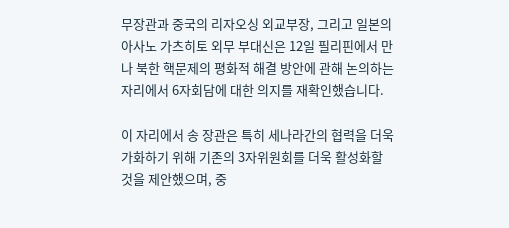무장관과 중국의 리자오싱 외교부장, 그리고 일본의 아사노 가츠히토 외무 부대신은 12일 필리핀에서 만나 북한 핵문제의 평화적 해결 방안에 관해 논의하는 자리에서 6자회담에 대한 의지를 재확인했습니다.

이 자리에서 송 장관은 특히 세나라간의 협력을 더욱 가화하기 위해 기존의 3자위원회를 더욱 활성화할 것을 제안했으며, 중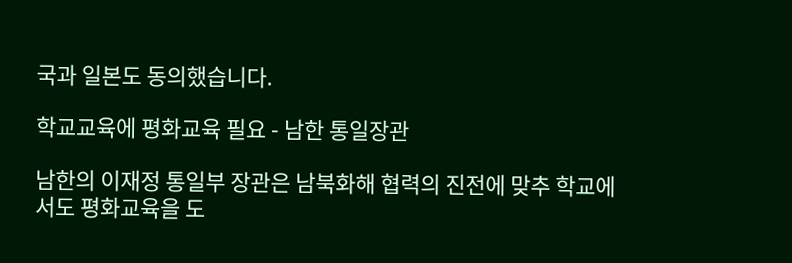국과 일본도 동의했습니다.

학교교육에 평화교육 필요 - 남한 통일장관

남한의 이재정 통일부 장관은 남북화해 협력의 진전에 맞추 학교에서도 평화교육을 도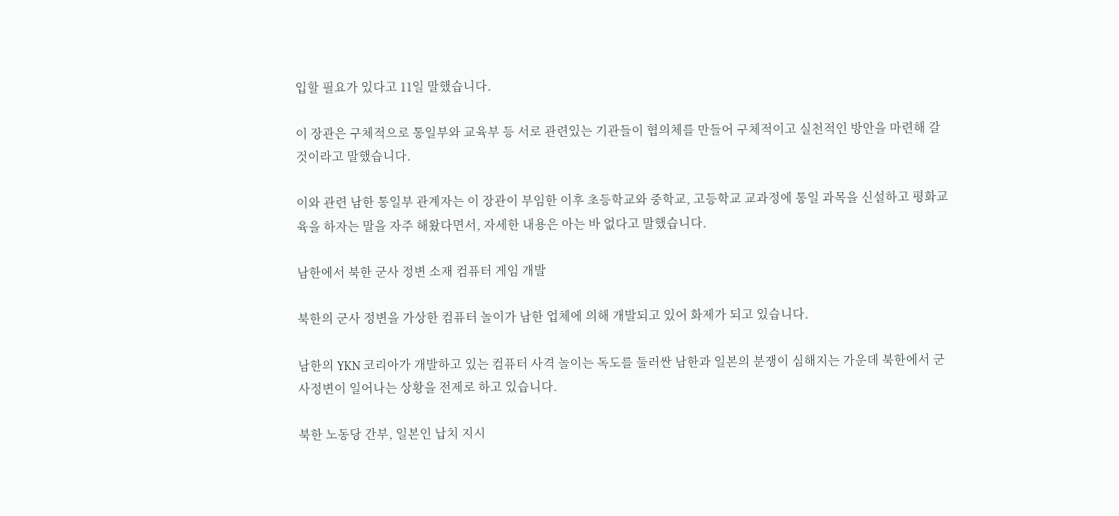입할 필요가 있다고 11일 말했습니다.

이 장관은 구체적으로 통일부와 교육부 등 서로 관련있는 기관들이 협의체를 만들어 구체적이고 실천적인 방안을 마련해 갈 것이라고 말했습니다.

이와 관련 남한 통일부 관계자는 이 장관이 부임한 이후 초등학교와 중학교, 고등학교 교과정에 통일 과목을 신설하고 평화교육을 하자는 말을 자주 해왔다면서, 자세한 내용은 아는 바 없다고 말했습니다.

남한에서 북한 군사 정변 소재 컴퓨터 게임 개발

북한의 군사 정변을 가상한 컴퓨터 놀이가 남한 업체에 의해 개발되고 있어 화제가 되고 있습니다.

남한의 YKN 코리아가 개발하고 있는 컴퓨터 사격 놀이는 독도를 둘러싼 남한과 일본의 분쟁이 심해지는 가운데 북한에서 군사정변이 일어나는 상황을 전제로 하고 있습니다.

북한 노동당 간부, 일본인 납치 지시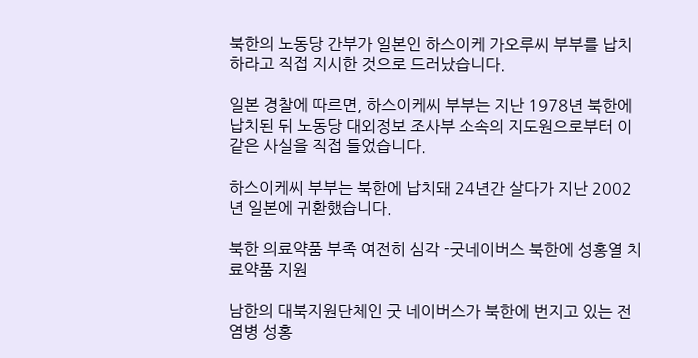북한의 노동당 간부가 일본인 하스이케 가오루씨 부부를 납치하라고 직접 지시한 것으로 드러났습니다.

일본 경찰에 따르면, 하스이케씨 부부는 지난 1978년 북한에 납치된 뒤 노동당 대외정보 조사부 소속의 지도원으로부터 이같은 사실을 직접 들었습니다.

하스이케씨 부부는 북한에 납치돼 24년간 살다가 지난 2002년 일본에 귀환했습니다.

북한 의료약품 부족 여전히 심각 -굿네이버스 북한에 성홍열 치료약품 지원

남한의 대북지원단체인 굿 네이버스가 북한에 번지고 있는 전염병 성홍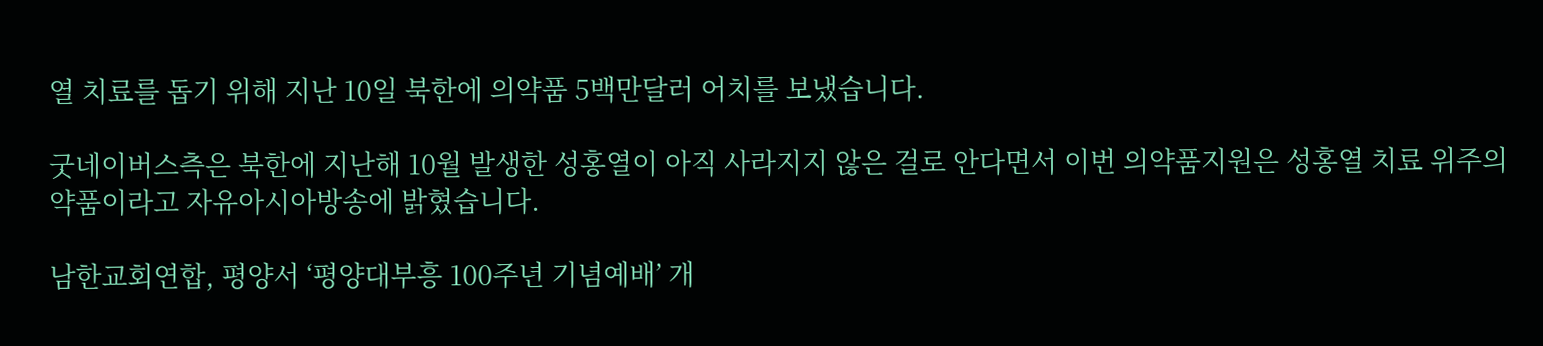열 치료를 돕기 위해 지난 10일 북한에 의약품 5백만달러 어치를 보냈습니다.

굿네이버스측은 북한에 지난해 10월 발생한 성홍열이 아직 사라지지 않은 걸로 안다면서 이번 의약품지원은 성홍열 치료 위주의 약품이라고 자유아시아방송에 밝혔습니다.

남한교회연합, 평양서 ‘평양대부흥 100주년 기념예배’ 개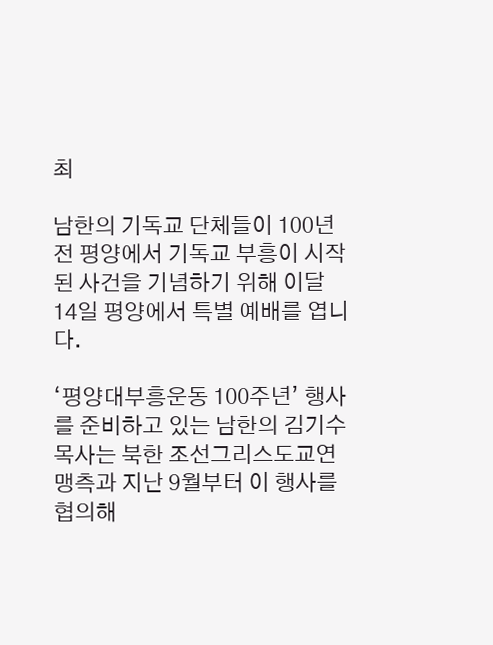최

남한의 기독교 단체들이 100년 전 평양에서 기독교 부흥이 시작된 사건을 기념하기 위해 이달 14일 평양에서 특별 예배를 엽니다.

‘평양대부흥운동 100주년’ 행사를 준비하고 있는 남한의 김기수 목사는 북한 조선그리스도교연맹측과 지난 9월부터 이 행사를 협의해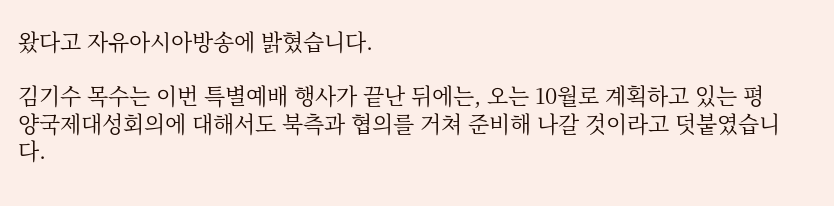왔다고 자유아시아방송에 밝혔습니다.

김기수 목수는 이번 특별예배 행사가 끝난 뒤에는, 오는 10월로 계획하고 있는 평양국제대성회의에 대해서도 북측과 협의를 거쳐 준비해 나갈 것이라고 덧붙였습니다.